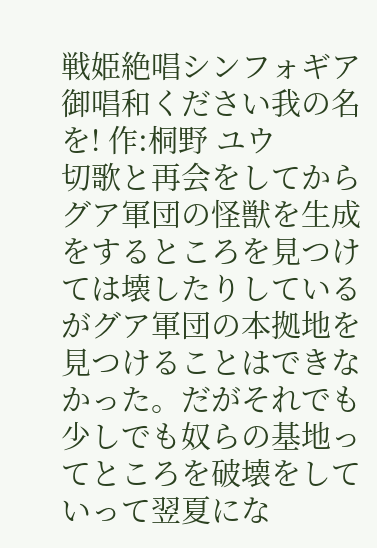戦姫絶唱シンフォギア御唱和ください我の名を! 作:桐野 ユウ
切歌と再会をしてからグア軍団の怪獣を生成をするところを見つけては壊したりしているがグア軍団の本拠地を見つけることはできなかった。だがそれでも少しでも奴らの基地ってところを破壊をしていって翌夏にな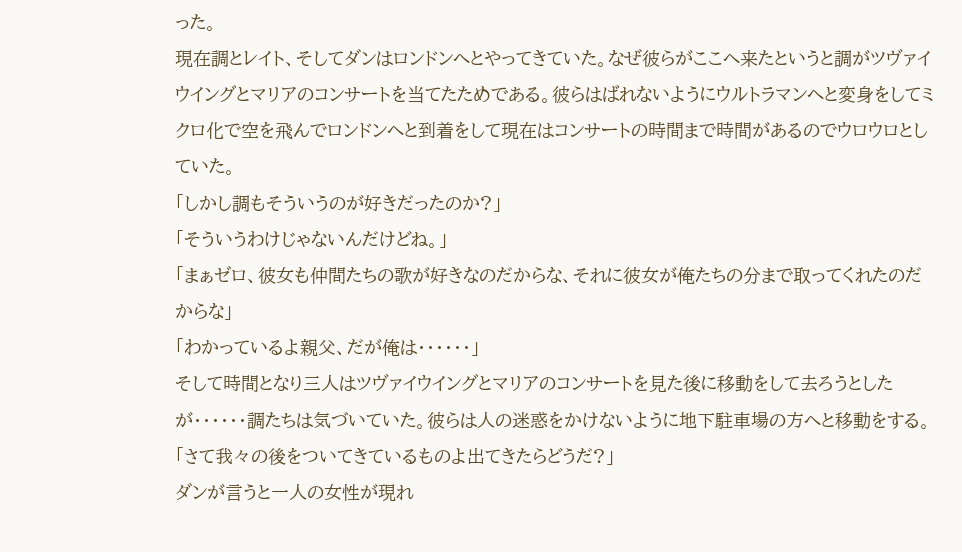った。
現在調とレイト、そしてダンはロンドンへとやってきていた。なぜ彼らがここへ来たというと調がツヴァイウイングとマリアのコンサートを当てたためである。彼らはばれないようにウルトラマンへと変身をしてミクロ化で空を飛んでロンドンへと到着をして現在はコンサートの時間まで時間があるのでウロウロとしていた。
「しかし調もそういうのが好きだったのか?」
「そういうわけじゃないんだけどね。」
「まぁゼロ、彼女も仲間たちの歌が好きなのだからな、それに彼女が俺たちの分まで取ってくれたのだからな」
「わかっているよ親父、だが俺は・・・・・・」
そして時間となり三人はツヴァイウイングとマリアのコンサートを見た後に移動をして去ろうとしたが・・・・・・調たちは気づいていた。彼らは人の迷惑をかけないように地下駐車場の方へと移動をする。
「さて我々の後をついてきているものよ出てきたらどうだ?」
ダンが言うと一人の女性が現れ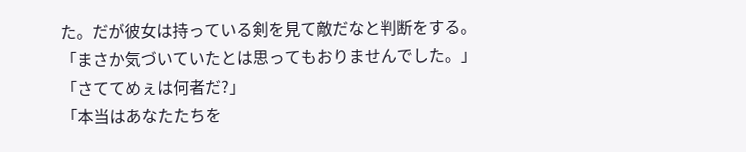た。だが彼女は持っている剣を見て敵だなと判断をする。
「まさか気づいていたとは思ってもおりませんでした。」
「さててめぇは何者だ?」
「本当はあなたたちを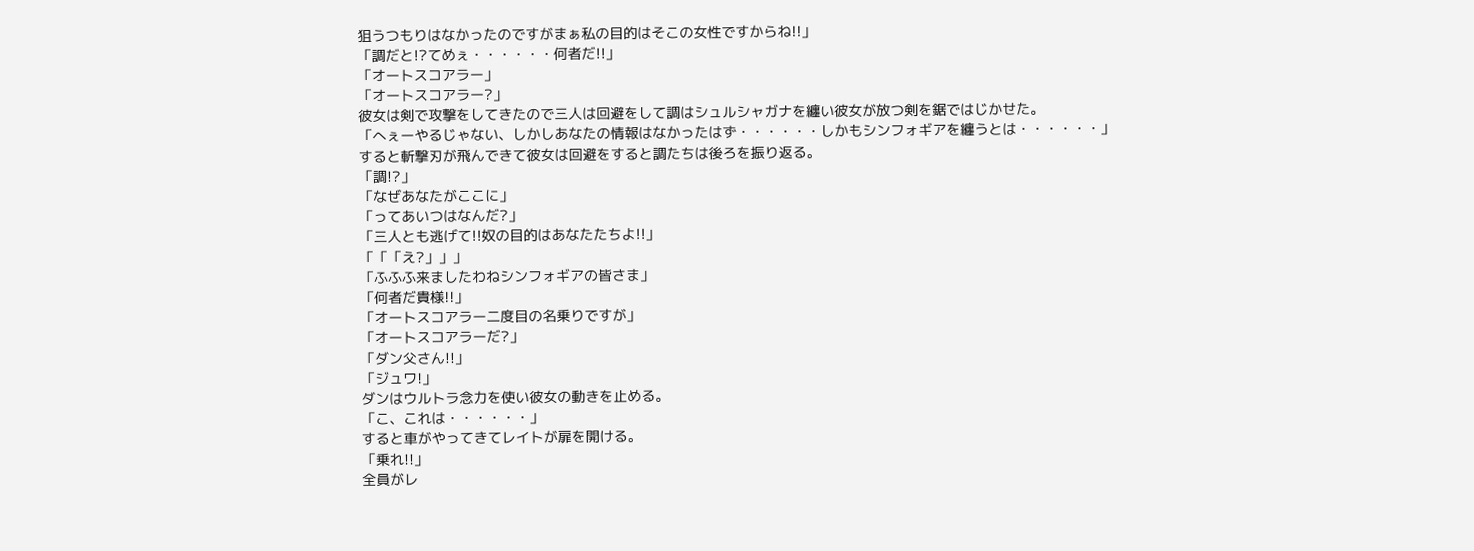狙うつもりはなかったのですがまぁ私の目的はそこの女性ですからね!!」
「調だと!?てめぇ・・・・・・何者だ!!」
「オートスコアラー」
「オートスコアラー?」
彼女は剣で攻撃をしてきたので三人は回避をして調はシュルシャガナを纏い彼女が放つ剣を鋸ではじかせた。
「へぇーやるじゃない、しかしあなたの情報はなかったはず・・・・・・しかもシンフォギアを纏うとは・・・・・・」
すると斬撃刃が飛んできて彼女は回避をすると調たちは後ろを振り返る。
「調!?」
「なぜあなたがここに」
「ってあいつはなんだ?」
「三人とも逃げて!!奴の目的はあなたたちよ!!」
「「「え?」」」
「ふふふ来ましたわねシンフォギアの皆さま」
「何者だ貴様!!」
「オートスコアラー二度目の名乗りですが」
「オートスコアラーだ?」
「ダン父さん!!」
「ジュワ!」
ダンはウルトラ念力を使い彼女の動きを止める。
「こ、これは・・・・・・」
すると車がやってきてレイトが扉を開ける。
「乗れ!!」
全員がレ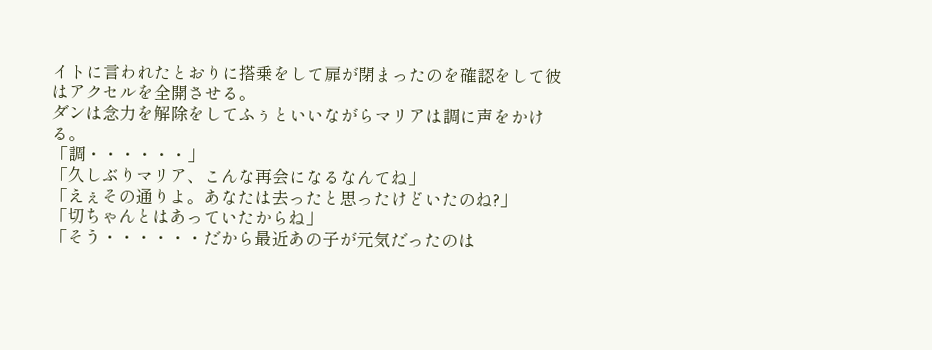イトに言われたとおりに搭乗をして扉が閉まったのを確認をして彼はアクセルを全開させる。
ダンは念力を解除をしてふぅといいながらマリアは調に声をかける。
「調・・・・・・」
「久しぶりマリア、こんな再会になるなんてね」
「えぇその通りよ。あなたは去ったと思ったけどいたのね?」
「切ちゃんとはあっていたからね」
「そう・・・・・・だから最近あの子が元気だったのは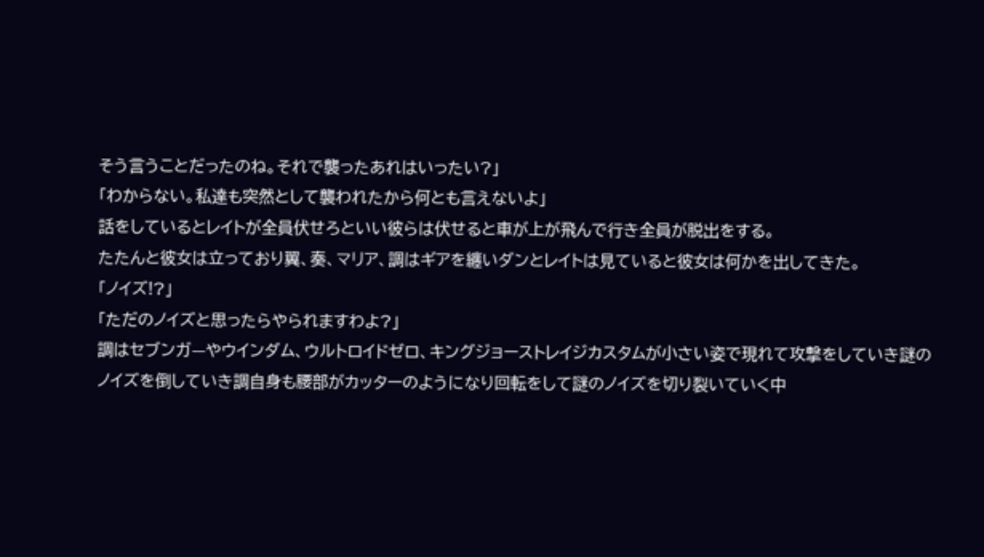そう言うことだったのね。それで襲ったあれはいったい?」
「わからない。私達も突然として襲われたから何とも言えないよ」
話をしているとレイトが全員伏せろといい彼らは伏せると車が上が飛んで行き全員が脱出をする。
たたんと彼女は立っており翼、奏、マリア、調はギアを纏いダンとレイトは見ていると彼女は何かを出してきた。
「ノイズ!?」
「ただのノイズと思ったらやられますわよ?」
調はセブンガ—やウインダム、ウルトロイドゼロ、キングジョーストレイジカスタムが小さい姿で現れて攻撃をしていき謎のノイズを倒していき調自身も腰部がカッターのようになり回転をして謎のノイズを切り裂いていく中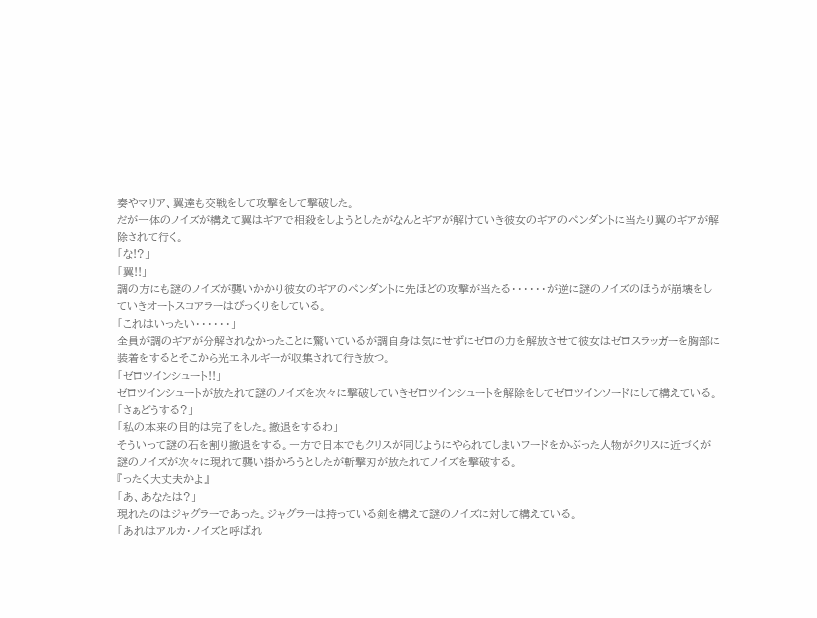奏やマリア、翼達も交戦をして攻撃をして撃破した。
だが一体のノイズが構えて翼はギアで相殺をしようとしたがなんとギアが解けていき彼女のギアのペンダントに当たり翼のギアが解除されて行く。
「な!?」
「翼!!」
調の方にも謎のノイズが襲いかかり彼女のギアのペンダントに先ほどの攻撃が当たる・・・・・・が逆に謎のノイズのほうが崩壊をしていきオートスコアラーはびっくりをしている。
「これはいったい・・・・・・」
全員が調のギアが分解されなかったことに驚いているが調自身は気にせずにゼロの力を解放させて彼女はゼロスラッガーを胸部に装着をするとそこから光エネルギーが収集されて行き放つ。
「ゼロツインシュート!!」
ゼロツインシュートが放たれて謎のノイズを次々に撃破していきゼロツインシュートを解除をしてゼロツインソードにして構えている。
「さぁどうする?」
「私の本来の目的は完了をした。撤退をするわ」
そういって謎の石を割り撤退をする。一方で日本でもクリスが同じようにやられてしまいフードをかぶった人物がクリスに近づくが謎のノイズが次々に現れて襲い掛かろうとしたが斬撃刃が放たれてノイズを撃破する。
『ったく大丈夫かよ』
「あ、あなたは?」
現れたのはジャグラーであった。ジャグラーは持っている剣を構えて謎のノイズに対して構えている。
「あれはアルカ・ノイズと呼ばれ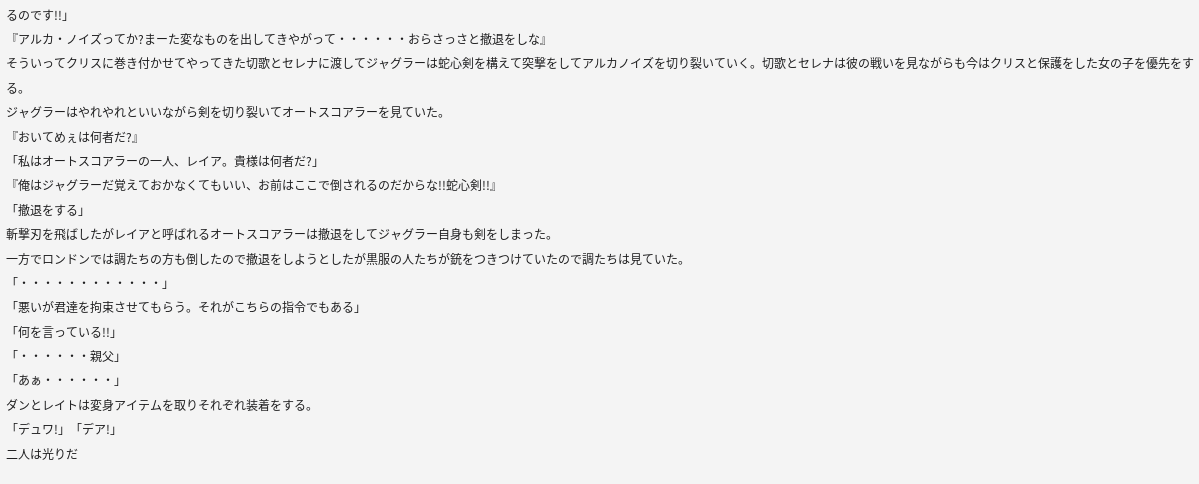るのです!!」
『アルカ・ノイズってか?まーた変なものを出してきやがって・・・・・・おらさっさと撤退をしな』
そういってクリスに巻き付かせてやってきた切歌とセレナに渡してジャグラーは蛇心剣を構えて突撃をしてアルカノイズを切り裂いていく。切歌とセレナは彼の戦いを見ながらも今はクリスと保護をした女の子を優先をする。
ジャグラーはやれやれといいながら剣を切り裂いてオートスコアラーを見ていた。
『おいてめぇは何者だ?』
「私はオートスコアラーの一人、レイア。貴様は何者だ?」
『俺はジャグラーだ覚えておかなくてもいい、お前はここで倒されるのだからな!!蛇心剣!!』
「撤退をする」
斬撃刃を飛ばしたがレイアと呼ばれるオートスコアラーは撤退をしてジャグラー自身も剣をしまった。
一方でロンドンでは調たちの方も倒したので撤退をしようとしたが黒服の人たちが銃をつきつけていたので調たちは見ていた。
「・・・・・・・・・・・・」
「悪いが君達を拘束させてもらう。それがこちらの指令でもある」
「何を言っている!!」
「・・・・・・親父」
「あぁ・・・・・・」
ダンとレイトは変身アイテムを取りそれぞれ装着をする。
「デュワ!」「デア!」
二人は光りだ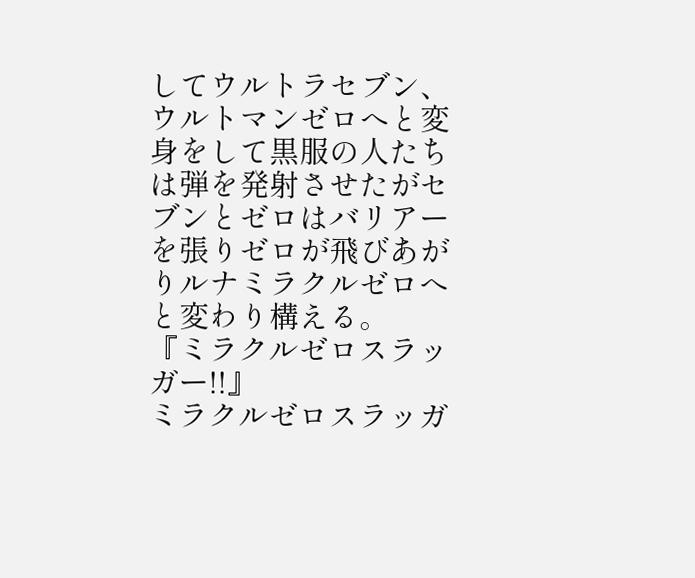してウルトラセブン、ウルトマンゼロへと変身をして黒服の人たちは弾を発射させたがセブンとゼロはバリアーを張りゼロが飛びあがりルナミラクルゼロへと変わり構える。
『ミラクルゼロスラッガー!!』
ミラクルゼロスラッガ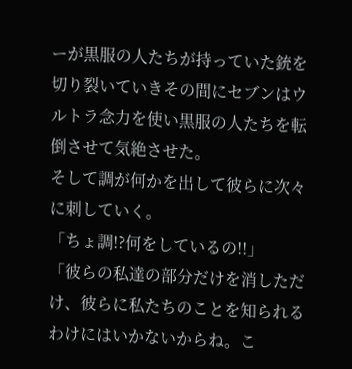ーが黒服の人たちが持っていた銃を切り裂いていきその間にセブンはウルトラ念力を使い黒服の人たちを転倒させて気絶させた。
そして調が何かを出して彼らに次々に刺していく。
「ちょ調!?何をしているの!!」
「彼らの私達の部分だけを消しただけ、彼らに私たちのことを知られるわけにはいかないからね。こ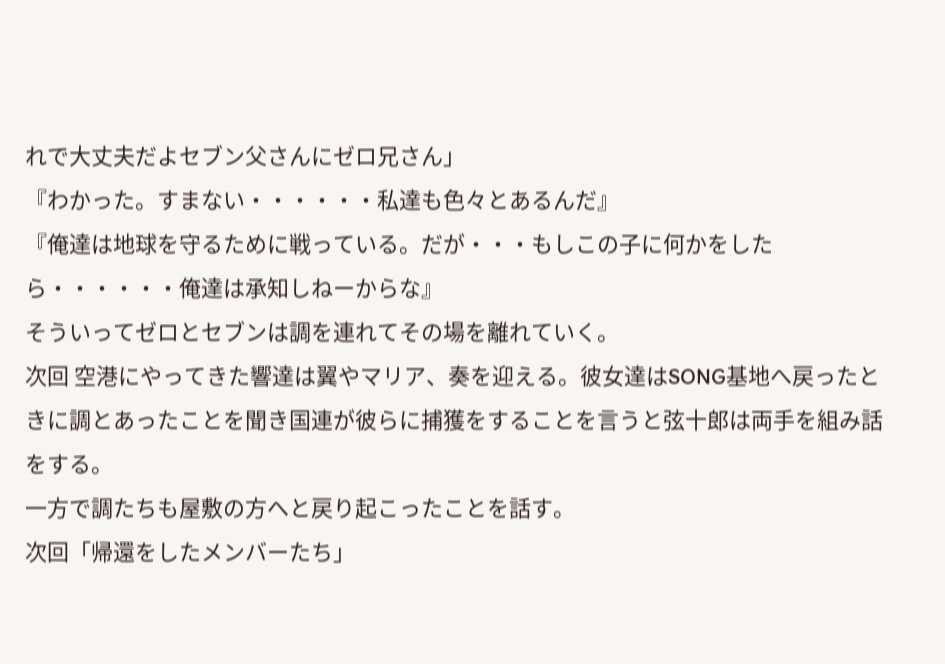れで大丈夫だよセブン父さんにゼロ兄さん」
『わかった。すまない・・・・・・私達も色々とあるんだ』
『俺達は地球を守るために戦っている。だが・・・もしこの子に何かをしたら・・・・・・俺達は承知しねーからな』
そういってゼロとセブンは調を連れてその場を離れていく。
次回 空港にやってきた響達は翼やマリア、奏を迎える。彼女達はSONG基地へ戻ったときに調とあったことを聞き国連が彼らに捕獲をすることを言うと弦十郎は両手を組み話をする。
一方で調たちも屋敷の方へと戻り起こったことを話す。
次回「帰還をしたメンバーたち」